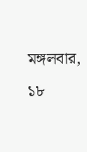মঙ্গলবার, ১৮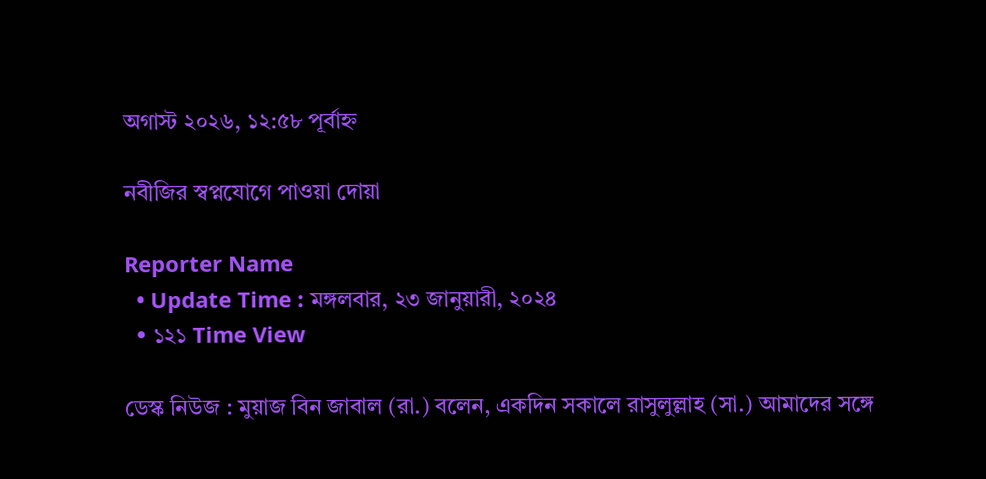অগাস্ট ২০২৬, ১২:৫৮ পূর্বাহ্ন

নবীজির স্বপ্নযোগে পাওয়া দোয়া

Reporter Name
  • Update Time : মঙ্গলবার, ২৩ জানুয়ারী, ২০২৪
  • ১২১ Time View

ডেস্ক নিউজ : মুয়াজ বিন জাবাল (রা.) বলেন, একদিন সকালে রাসুলুল্লাহ (সা.) আমাদের সঙ্গে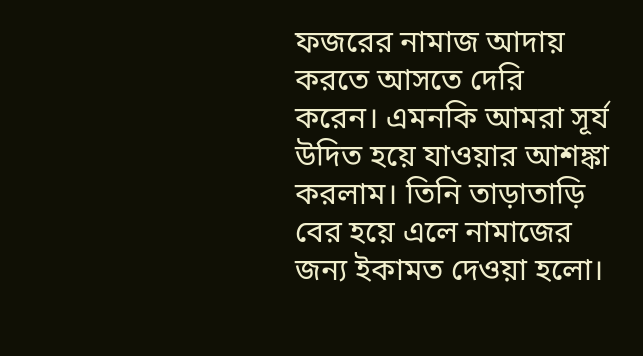ফজরের নামাজ আদায় করতে আসতে দেরি করেন। এমনকি আমরা সূর্য উদিত হয়ে যাওয়ার আশঙ্কা করলাম। তিনি তাড়াতাড়ি বের হয়ে এলে নামাজের জন্য ইকামত দেওয়া হলো।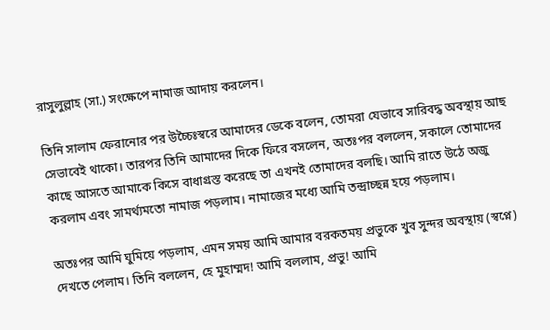রাসুলুল্লাহ (সা.) সংক্ষেপে নামাজ আদায় করলেন।

তিনি সালাম ফেরানোর পর উচ্চৈঃস্বরে আমাদের ডেকে বলেন, তোমরা যেভাবে সারিবদ্ধ অবস্থায় আছ সেভাবেই থাকো। তারপর তিনি আমাদের দিকে ফিরে বসলেন, অতঃপর বললেন, সকালে তোমাদের কাছে আসতে আমাকে কিসে বাধাগ্রস্ত করেছে তা এখনই তোমাদের বলছি। আমি রাতে উঠে অজু করলাম এবং সামর্থ্যমতো নামাজ পড়লাম। নামাজের মধ্যে আমি তন্দ্রাচ্ছন্ন হয়ে পড়লাম।

অতঃপর আমি ঘুমিয়ে পড়লাম, এমন সময় আমি আমার বরকতময় প্রভুকে খুব সুন্দর অবস্থায় (স্বপ্নে) দেখতে পেলাম। তিনি বললেন, হে মুহাম্মদ! আমি বললাম, প্রভু! আমি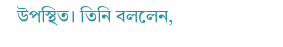উপস্থিত। তিনি বললেন,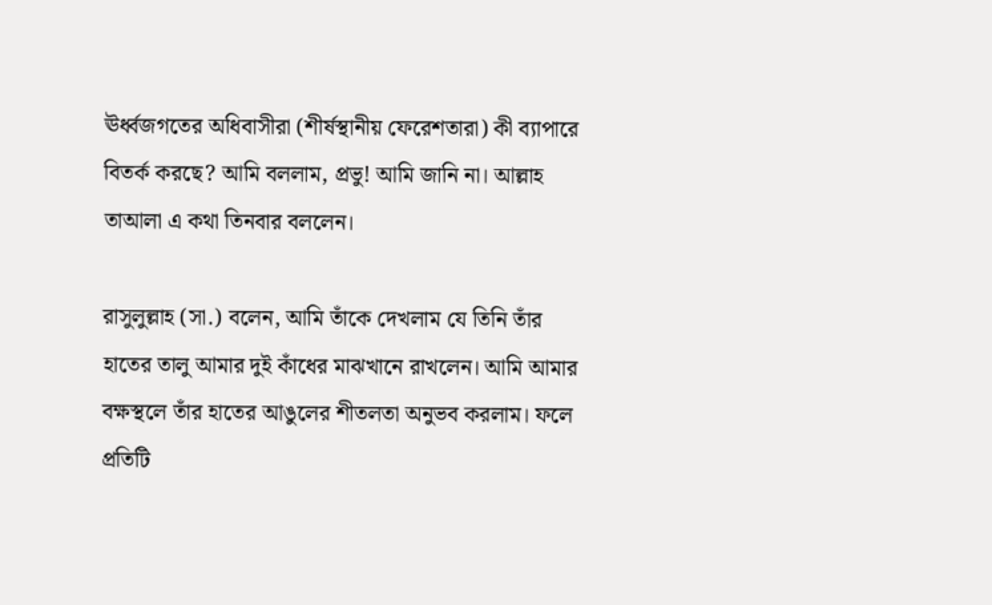ঊর্ধ্বজগতের অধিবাসীরা (শীর্ষস্থানীয় ফেরেশতারা) কী ব্যাপারে বিতর্ক করছে? আমি বললাম, প্রভু! আমি জানি না। আল্লাহ তাআলা এ কথা তিনবার বললেন।

রাসুলুল্লাহ (সা.) বলেন, আমি তাঁকে দেখলাম যে তিনি তাঁর হাতের তালু আমার দুই কাঁধের মাঝখানে রাখলেন। আমি আমার বক্ষস্থলে তাঁর হাতের আঙুলের শীতলতা অনুভব করলাম। ফলে প্রতিটি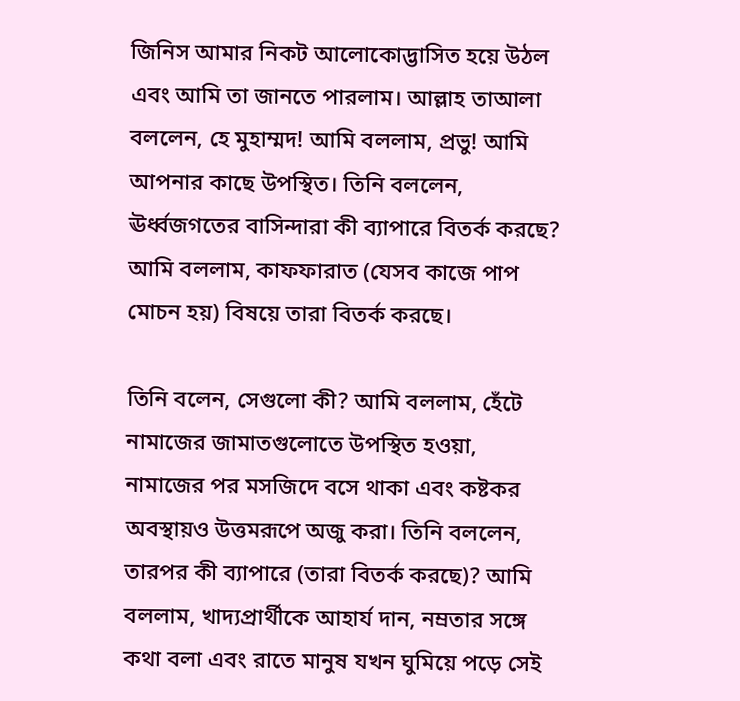জিনিস আমার নিকট আলোকোদ্ভাসিত হয়ে উঠল এবং আমি তা জানতে পারলাম। আল্লাহ তাআলা বললেন, হে মুহাম্মদ! আমি বললাম, প্রভু! আমি আপনার কাছে উপস্থিত। তিনি বললেন, ঊর্ধ্বজগতের বাসিন্দারা কী ব্যাপারে বিতর্ক করছে? আমি বললাম, কাফফারাত (যেসব কাজে পাপ মোচন হয়) বিষয়ে তারা বিতর্ক করছে।

তিনি বলেন, সেগুলো কী? আমি বললাম, হেঁটে নামাজের জামাতগুলোতে উপস্থিত হওয়া, নামাজের পর মসজিদে বসে থাকা এবং কষ্টকর অবস্থায়ও উত্তমরূপে অজু করা। তিনি বললেন, তারপর কী ব্যাপারে (তারা বিতর্ক করছে)? আমি বললাম, খাদ্যপ্রার্থীকে আহার্য দান, নম্রতার সঙ্গে কথা বলা এবং রাতে মানুষ যখন ঘুমিয়ে পড়ে সেই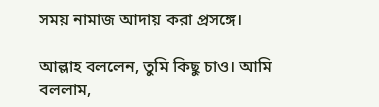সময় নামাজ আদায় করা প্রসঙ্গে।

আল্লাহ বললেন, তুমি কিছু চাও। আমি বললাম,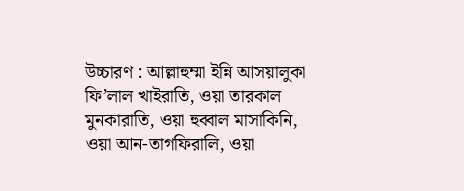উচ্চারণ : আল্লাহুম্মা ইন্নি আসয়ালুকা ফি’লাল খাইরাতি, ওয়া তারকাল মুনকারাতি, ওয়া হুব্বাল মাসাকিনি, ওয়া আন-তাগফিরালি, ওয়া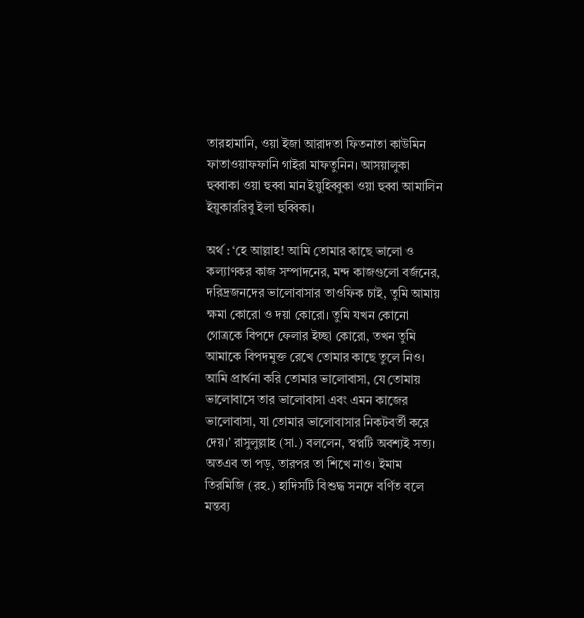তারহামানি, ওয়া ইজা আরাদতা ফিতনাতা কাউমিন ফাতাওয়াফফানি গাইরা মাফতুনিন। আসয়ালুকা হুব্বাকা ওয়া হুব্বা মান ইয়ুহিব্বুকা ওয়া হুব্বা আমালিন ইয়ুকাররিবু ইলা হুব্বিকা।

অর্থ : ‘হে আল্লাহ! আমি তোমার কাছে ভালো ও কল্যাণকর কাজ সম্পাদনের, মন্দ কাজগুলো বর্জনের, দরিদ্রজনদের ভালোবাসার তাওফিক চাই, তুমি আমায় ক্ষমা কোরো ও দয়া কোরো। তুমি যখন কোনো গোত্রকে বিপদে ফেলার ইচ্ছা কোরো, তখন তুমি আমাকে বিপদমুক্ত রেখে তোমার কাছে তুলে নিও। আমি প্রার্থনা করি তোমার ভালোবাসা, যে তোমায় ভালোবাসে তার ভালোবাসা এবং এমন কাজের ভালোবাসা, যা তোমার ভালোবাসার নিকটবর্তী করে দেয়।’ রাসুলুল্লাহ (সা.) বললেন, স্বপ্নটি অবশ্যই সত্য। অতএব তা পড়, তারপর তা শিখে নাও। ইমাম তিরমিজি (রহ.) হাদিসটি বিশুদ্ধ সনদে বর্ণিত বলে মন্তব্য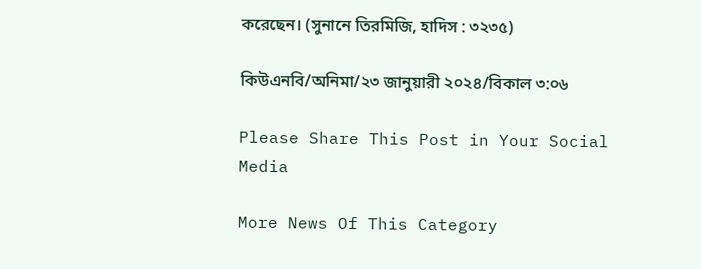করেছেন। (সুনানে তিরমিজি, হাদিস : ৩২৩৫)

কিউএনবি/অনিমা/২৩ জানুয়ারী ২০২৪/বিকাল ৩:০৬

Please Share This Post in Your Social Media

More News Of This Category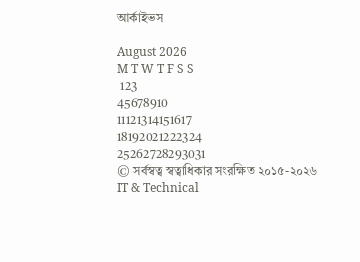আর্কাইভস

August 2026
M T W T F S S
 123
45678910
11121314151617
18192021222324
25262728293031
© সর্বস্বত্ব স্বত্বাধিকার সংরক্ষিত ২০১৫-২০২৬
IT & Technical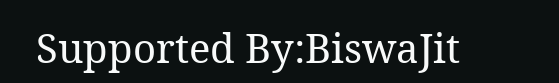Supported By:BiswaJit